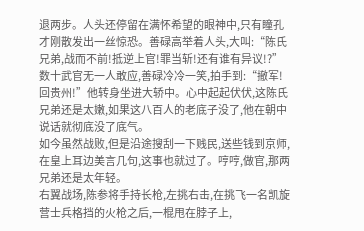退两步。人头还停留在满怀希望的眼神中,只有瞳孔才刚散发出一丝惊恐。善碌高举着人头,大叫:“陈氏兄弟,战而不前!抵逆上官!罪当斩!还有谁有异议!?”
数十武官无一人敢应,善碌冷冷一笑,拍手到:“撤军!回贵州!”他转身坐进大轿中。心中起起伏伏,这陈氏兄弟还是太嫩,如果这八百人的老底子没了,他在朝中说话就彻底没了底气。
如今虽然战败,但是沿途搜刮一下贱民,送些钱到京师,在皇上耳边美言几句,这事也就过了。哼哼,做官,那两兄弟还是太年轻。
右翼战场,陈参将手持长枪,左挑右击,在挑飞一名凯旋营士兵格挡的火枪之后,一棍甩在脖子上,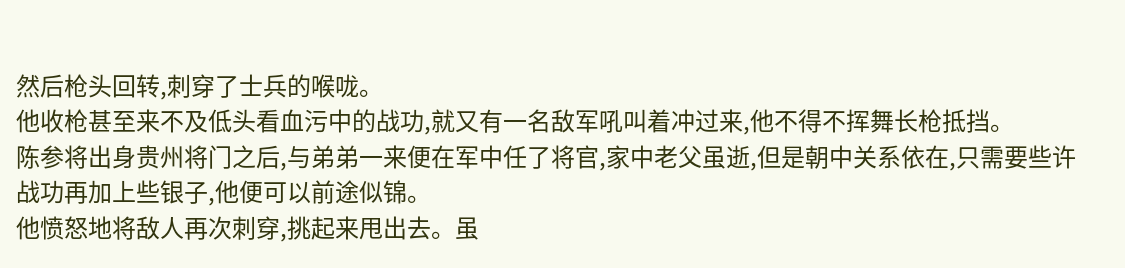然后枪头回转,刺穿了士兵的喉咙。
他收枪甚至来不及低头看血污中的战功,就又有一名敌军吼叫着冲过来,他不得不挥舞长枪抵挡。
陈参将出身贵州将门之后,与弟弟一来便在军中任了将官,家中老父虽逝,但是朝中关系依在,只需要些许战功再加上些银子,他便可以前途似锦。
他愤怒地将敌人再次刺穿,挑起来甩出去。虽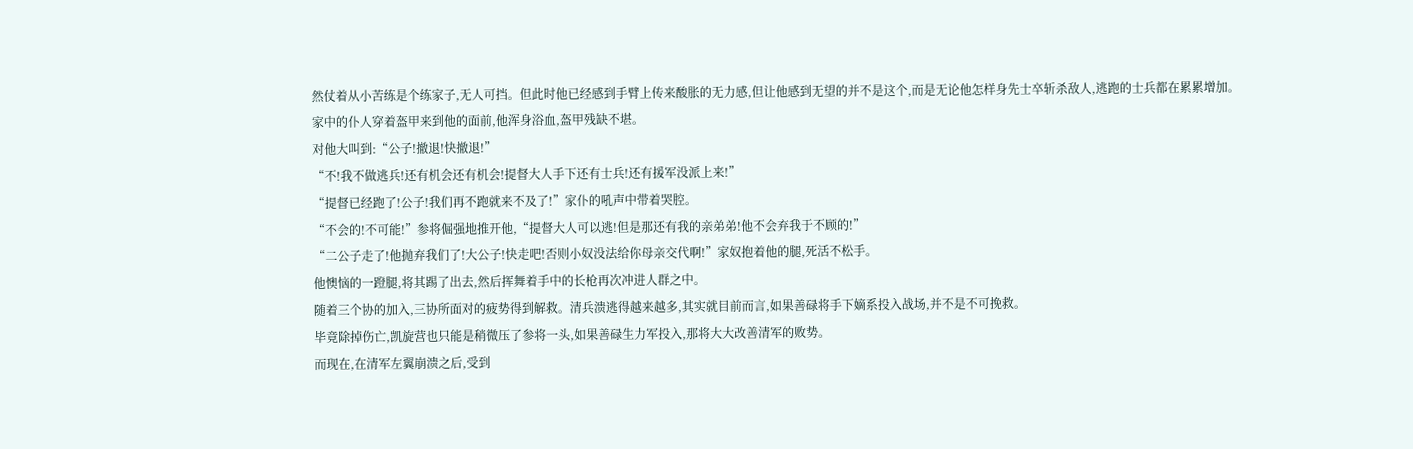然仗着从小苦练是个练家子,无人可挡。但此时他已经感到手臂上传来酸胀的无力感,但让他感到无望的并不是这个,而是无论他怎样身先士卒斩杀敌人,逃跑的士兵都在累累增加。
家中的仆人穿着盔甲来到他的面前,他浑身浴血,盔甲残缺不堪。
对他大叫到:“公子!撤退!快撤退!”
“不!我不做逃兵!还有机会还有机会!提督大人手下还有士兵!还有援军没派上来!”
“提督已经跑了!公子!我们再不跑就来不及了!”家仆的吼声中带着哭腔。
“不会的!不可能!”参将倔强地推开他,“提督大人可以逃!但是那还有我的亲弟弟!他不会弃我于不顾的!”
“二公子走了!他抛弃我们了!大公子!快走吧!否则小奴没法给你母亲交代啊!”家奴抱着他的腿,死活不松手。
他懊恼的一蹬腿,将其踢了出去,然后挥舞着手中的长枪再次冲进人群之中。
随着三个协的加入,三协所面对的疲势得到解救。清兵溃逃得越来越多,其实就目前而言,如果善碌将手下嫡系投入战场,并不是不可挽救。
毕竟除掉伤亡,凯旋营也只能是稍微压了参将一头,如果善碌生力军投入,那将大大改善清军的败势。
而现在,在清军左翼崩溃之后,受到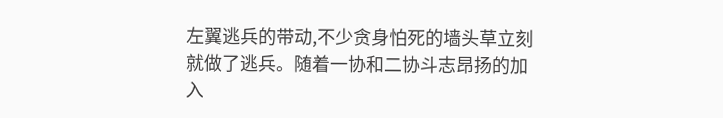左翼逃兵的带动,不少贪身怕死的墙头草立刻就做了逃兵。随着一协和二协斗志昂扬的加入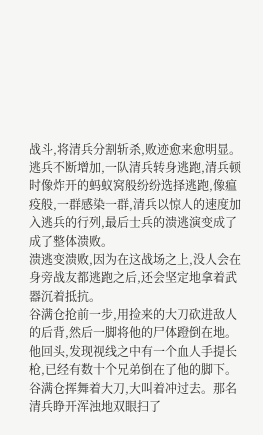战斗,将清兵分割斩杀,败迹愈来愈明显。
逃兵不断增加,一队清兵转身逃跑,清兵顿时像炸开的蚂蚁窝般纷纷选择逃跑,像瘟疫般,一群感染一群,清兵以惊人的速度加入逃兵的行列,最后士兵的溃逃演变成了成了整体溃败。
溃逃变溃败,因为在这战场之上,没人会在身旁战友都逃跑之后,还会坚定地拿着武器沉着抵抗。
谷满仓抢前一步,用捡来的大刀砍进敌人的后背,然后一脚将他的尸体蹬倒在地。他回头,发现视线之中有一个血人手提长枪,已经有数十个兄弟倒在了他的脚下。
谷满仓挥舞着大刀,大叫着冲过去。那名清兵睁开浑浊地双眼扫了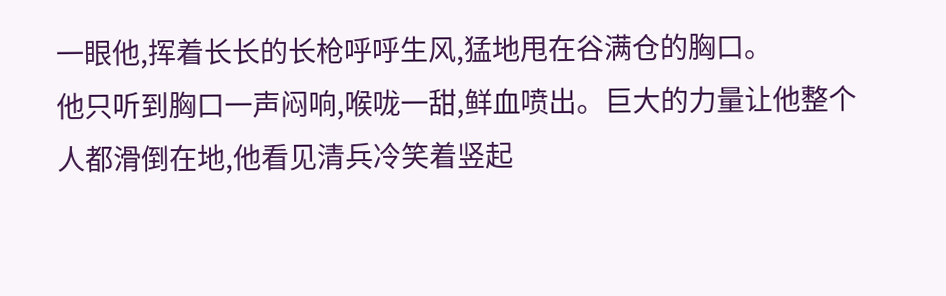一眼他,挥着长长的长枪呼呼生风,猛地甩在谷满仓的胸口。
他只听到胸口一声闷响,喉咙一甜,鲜血喷出。巨大的力量让他整个人都滑倒在地,他看见清兵冷笑着竖起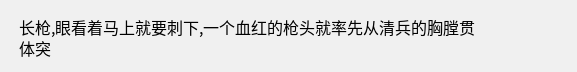长枪,眼看着马上就要刺下,一个血红的枪头就率先从清兵的胸膛贯体突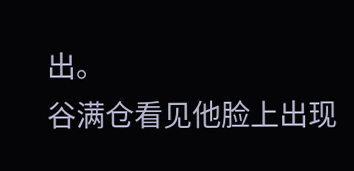出。
谷满仓看见他脸上出现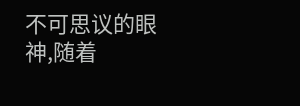不可思议的眼神,随着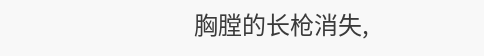胸膛的长枪消失,